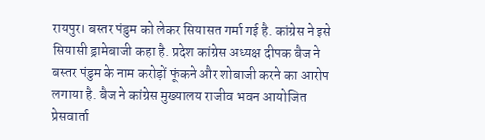रायपुर। बस्तर पंडुम को लेकर सियासत गर्मा गई है. कांग्रेस ने इसे सियासी ड्रामेबाजी कहा है. प्रदेश कांग्रेस अध्यक्ष दीपक बैज ने बस्तर पंडुम के नाम करोड़ों फूंकने और शोबाजी करने का आरोप लगाया है. बैज ने कांग्रेस मुख्यालय राजीव भवन आयोजित प्रेसवार्ता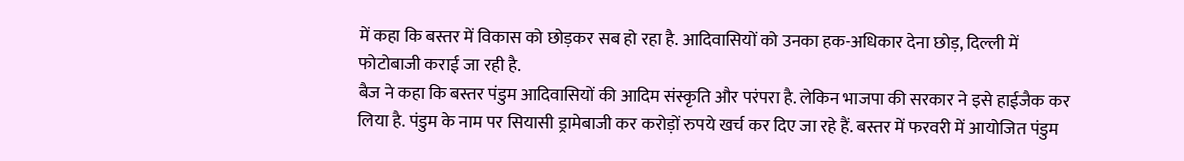में कहा कि बस्तर में विकास को छोड़कर सब हो रहा है. आदिवासियों को उनका हक-अधिकार देना छोड़, दिल्ली में फोटोबाजी कराई जा रही है.
बैज ने कहा कि बस्तर पंडुम आदिवासियों की आदिम संस्कृति और परंपरा है. लेकिन भाजपा की सरकार ने इसे हाईजैक कर लिया है. पंडुम के नाम पर सियासी ड्रामेबाजी कर करोड़ों रुपये खर्च कर दिए जा रहे हैं. बस्तर में फरवरी में आयोजित पंडुम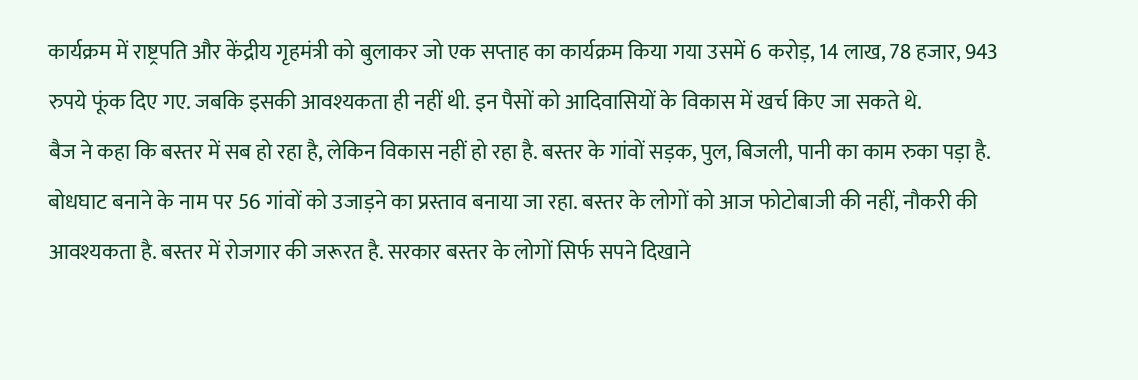कार्यक्रम में राष्ट्रपति और केंद्रीय गृहमंत्री को बुलाकर जो एक सप्ताह का कार्यक्रम किया गया उसमें 6 करोड़, 14 लाख, 78 हजार, 943 रुपये फूंक दिए गए. जबकि इसकी आवश्यकता ही नहीं थी. इन पैसों को आदिवासियों के विकास में खर्च किए जा सकते थे.
बैज ने कहा कि बस्तर में सब हो रहा है, लेकिन विकास नहीं हो रहा है. बस्तर के गांवों सड़क, पुल, बिजली, पानी का काम रुका पड़ा है. बोधघाट बनाने के नाम पर 56 गांवों को उजाड़ने का प्रस्ताव बनाया जा रहा. बस्तर के लोगों को आज फोटोबाजी की नहीं, नौकरी की आवश्यकता है. बस्तर में रोजगार की जरूरत है. सरकार बस्तर के लोगों सिर्फ सपने दिखाने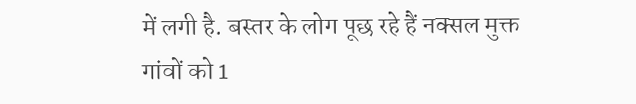में लगी है. बस्तर के लोग पूछ रहे हैं नक्सल मुक्त गांवों को 1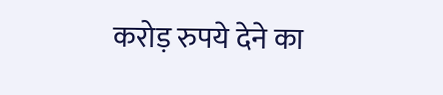करोड़ रुपये देने का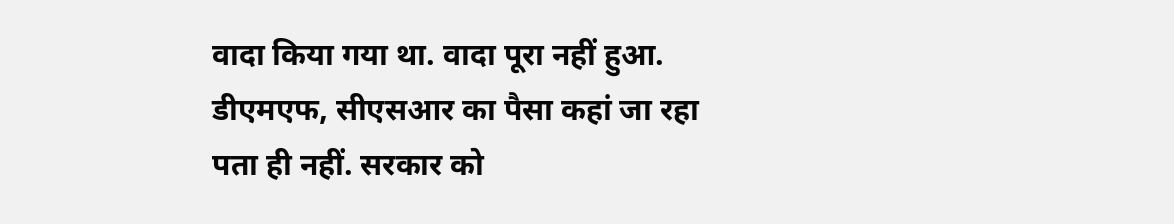वादा किया गया था. वादा पूरा नहीं हुआ. डीएमएफ, सीएसआर का पैसा कहां जा रहा पता ही नहीं. सरकार को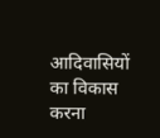आदिवासियों का विकास करना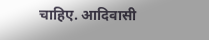चाहिए. आदिवासी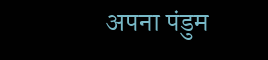अपना पंडुम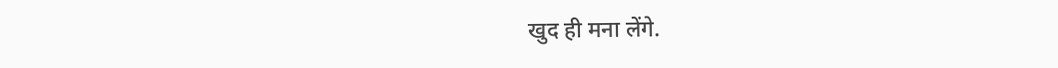खुद ही मना लेंगे.